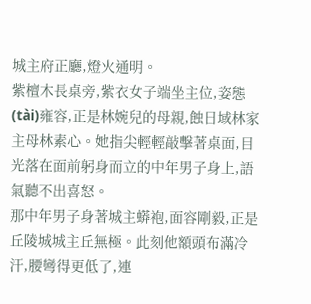城主府正廳,燈火通明。
紫檀木長桌旁,紫衣女子端坐主位,姿態(tài)雍容,正是林婉兒的母親,蝕日域林家主母林素心。她指尖輕輕敲擊著桌面,目光落在面前躬身而立的中年男子身上,語氣聽不出喜怒。
那中年男子身著城主蟒袍,面容剛毅,正是丘陵城城主丘無極。此刻他額頭布滿冷汗,腰彎得更低了,連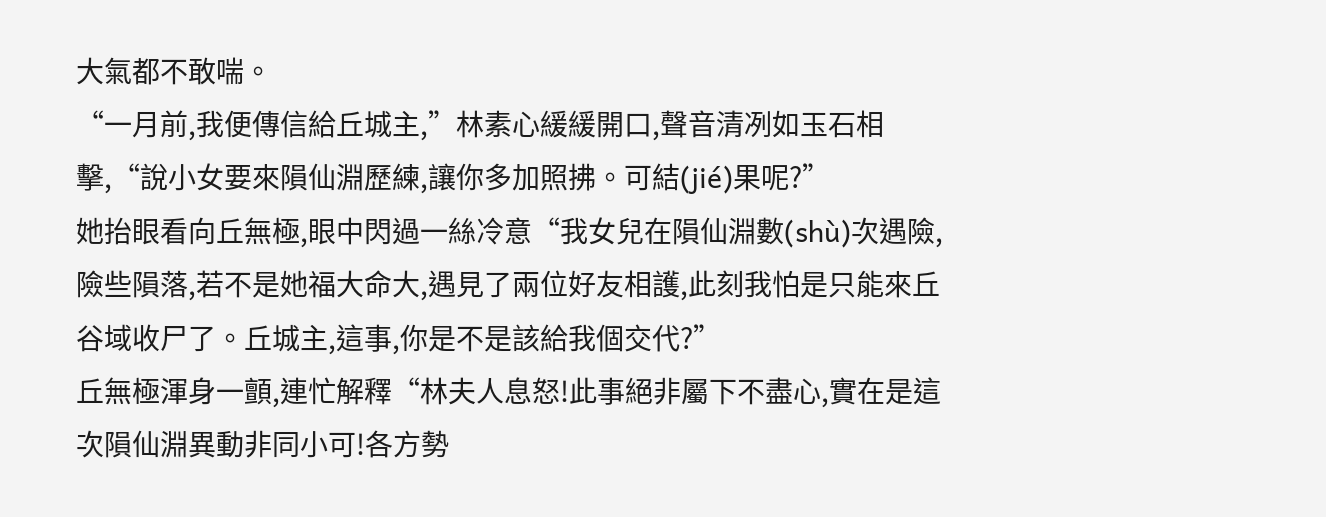大氣都不敢喘。
“一月前,我便傳信給丘城主,”林素心緩緩開口,聲音清冽如玉石相擊,“說小女要來隕仙淵歷練,讓你多加照拂。可結(jié)果呢?”
她抬眼看向丘無極,眼中閃過一絲冷意“我女兒在隕仙淵數(shù)次遇險,險些隕落,若不是她福大命大,遇見了兩位好友相護,此刻我怕是只能來丘谷域收尸了。丘城主,這事,你是不是該給我個交代?”
丘無極渾身一顫,連忙解釋“林夫人息怒!此事絕非屬下不盡心,實在是這次隕仙淵異動非同小可!各方勢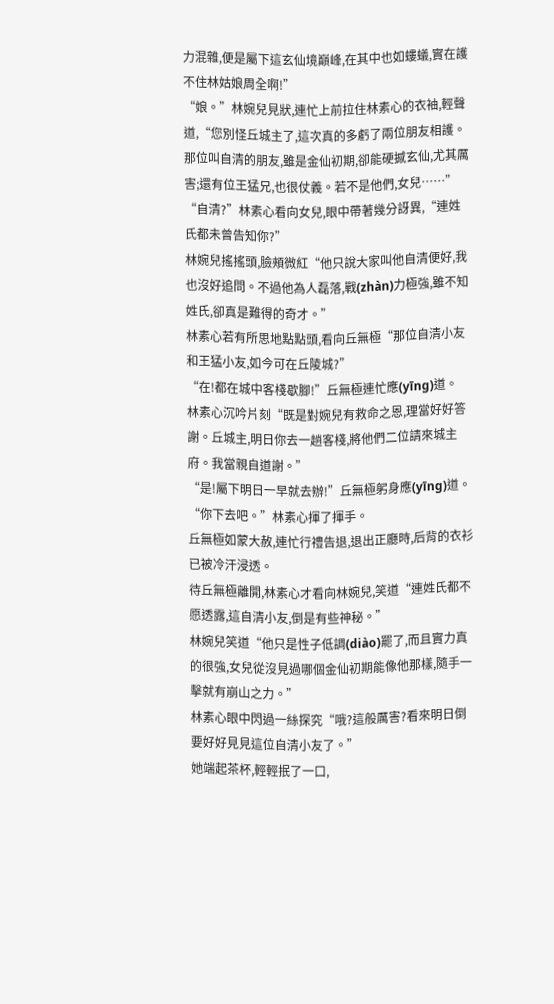力混雜,便是屬下這玄仙境巔峰,在其中也如螻蟻,實在護不住林姑娘周全啊!”
“娘。”林婉兒見狀,連忙上前拉住林素心的衣袖,輕聲道,“您別怪丘城主了,這次真的多虧了兩位朋友相護。那位叫自清的朋友,雖是金仙初期,卻能硬撼玄仙,尤其厲害;還有位王猛兄,也很仗義。若不是他們,女兒……”
“自清?”林素心看向女兒,眼中帶著幾分訝異,“連姓氏都未曾告知你?”
林婉兒搖搖頭,臉頰微紅“他只說大家叫他自清便好,我也沒好追問。不過他為人磊落,戰(zhàn)力極強,雖不知姓氏,卻真是難得的奇才。”
林素心若有所思地點點頭,看向丘無極“那位自清小友和王猛小友,如今可在丘陵城?”
“在!都在城中客棧歇腳!”丘無極連忙應(yīng)道。
林素心沉吟片刻“既是對婉兒有救命之恩,理當好好答謝。丘城主,明日你去一趟客棧,將他們二位請來城主府。我當親自道謝。”
“是!屬下明日一早就去辦!”丘無極躬身應(yīng)道。
“你下去吧。”林素心揮了揮手。
丘無極如蒙大赦,連忙行禮告退,退出正廳時,后背的衣衫已被冷汗浸透。
待丘無極離開,林素心才看向林婉兒,笑道“連姓氏都不愿透露,這自清小友,倒是有些神秘。”
林婉兒笑道“他只是性子低調(diào)罷了,而且實力真的很強,女兒從沒見過哪個金仙初期能像他那樣,隨手一擊就有崩山之力。”
林素心眼中閃過一絲探究“哦?這般厲害?看來明日倒要好好見見這位自清小友了。”
她端起茶杯,輕輕抿了一口,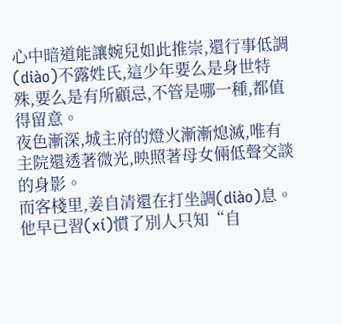心中暗道能讓婉兒如此推崇,還行事低調(diào)不露姓氏,這少年要么是身世特殊,要么是有所顧忌,不管是哪一種,都值得留意。
夜色漸深,城主府的燈火漸漸熄滅,唯有主院還透著微光,映照著母女倆低聲交談的身影。
而客棧里,姜自清還在打坐調(diào)息。他早已習(xí)慣了別人只知“自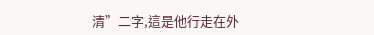清”二字,這是他行走在外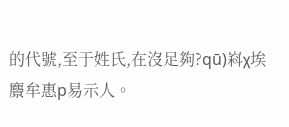的代號,至于姓氏,在沒足夠?qū)嵙χ埃麖牟惠p易示人。